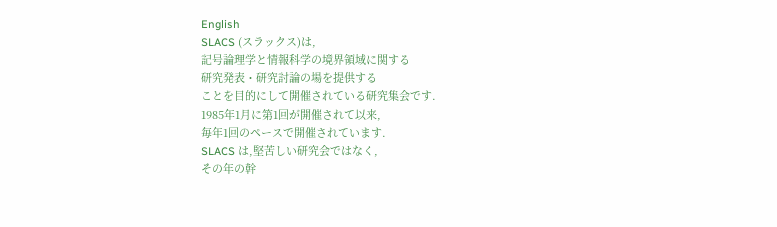English
SLACS (スラックス)は,
記号論理学と情報科学の境界領域に関する
研究発表・研究討論の場を提供する
ことを目的にして開催されている研究集会です.
1985年1月に第1回が開催されて以来,
毎年1回のペースで開催されています.
SLACS は,堅苦しい研究会ではなく,
その年の幹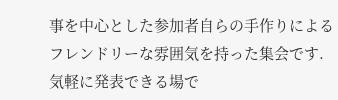事を中心とした参加者自らの手作りによる
フレンドリーな雰囲気を持った集会です.
気軽に発表できる場で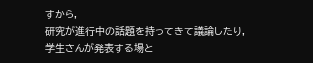すから,
研究が進行中の話題を持ってきて議論したり,
学生さんが発表する場と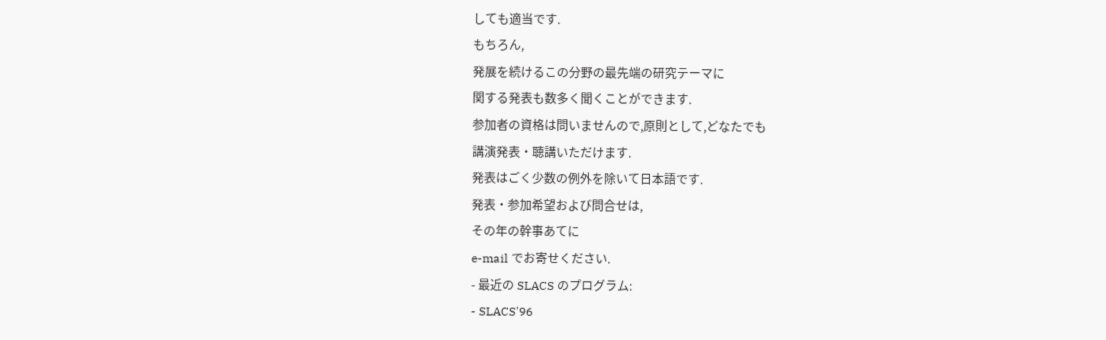しても適当です.
もちろん,
発展を続けるこの分野の最先端の研究テーマに
関する発表も数多く聞くことができます.
参加者の資格は問いませんので,原則として,どなたでも
講演発表・聴講いただけます.
発表はごく少数の例外を除いて日本語です.
発表・参加希望および問合せは,
その年の幹事あてに
e-mail でお寄せください.
- 最近の SLACS のプログラム:
- SLACS'96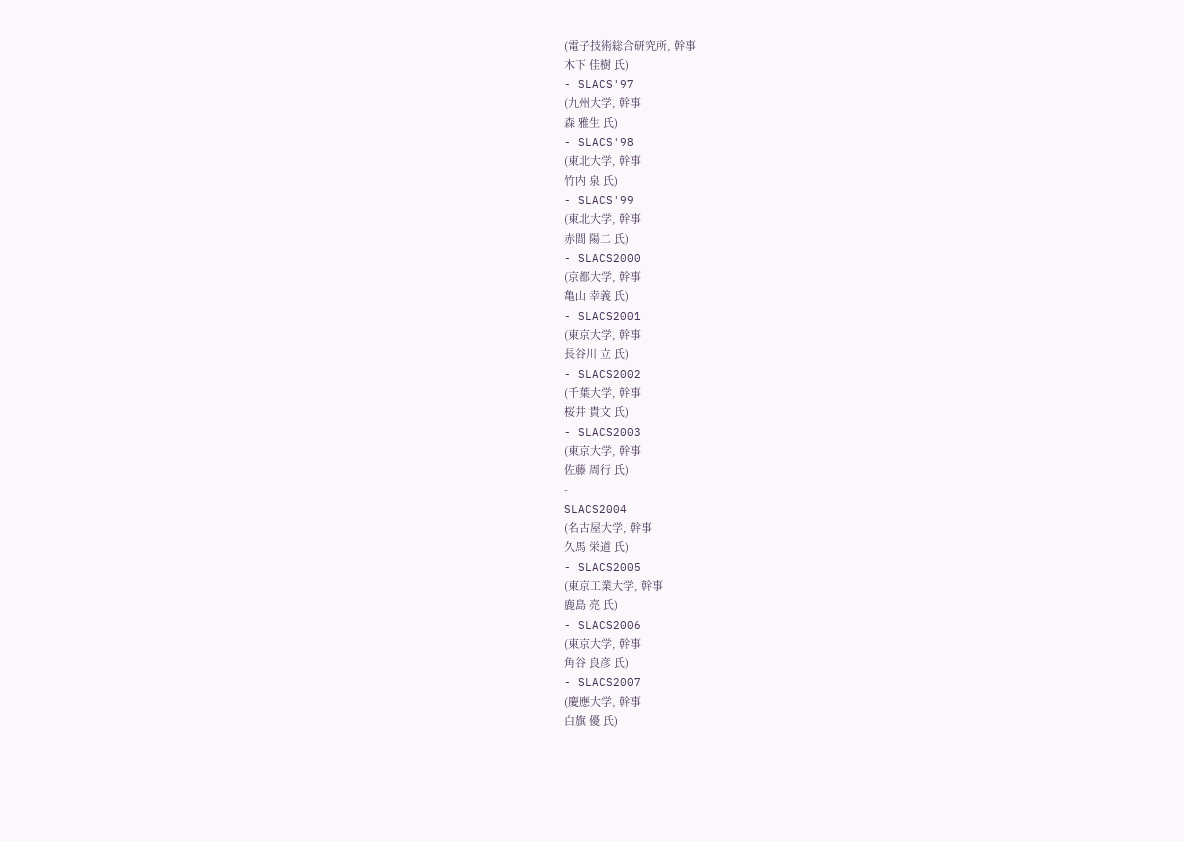(電子技術総合研究所, 幹事
木下 佳樹 氏)
- SLACS'97
(九州大学, 幹事
森 雅生 氏)
- SLACS'98
(東北大学, 幹事
竹内 泉 氏)
- SLACS'99
(東北大学, 幹事
赤間 陽二 氏)
- SLACS2000
(京都大学, 幹事
亀山 幸義 氏)
- SLACS2001
(東京大学, 幹事
長谷川 立 氏)
- SLACS2002
(千葉大学, 幹事
桜井 貴文 氏)
- SLACS2003
(東京大学, 幹事
佐藤 周行 氏)
-
SLACS2004
(名古屋大学, 幹事
久馬 栄道 氏)
- SLACS2005
(東京工業大学, 幹事
鹿島 亮 氏)
- SLACS2006
(東京大学, 幹事
角谷 良彦 氏)
- SLACS2007
(慶應大学, 幹事
白旗 優 氏)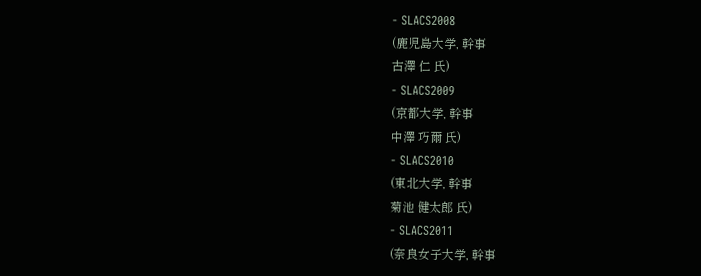- SLACS2008
(鹿児島大学, 幹事
古澤 仁 氏)
- SLACS2009
(京都大学, 幹事
中澤 巧爾 氏)
- SLACS2010
(東北大学, 幹事
菊池 健太郎 氏)
- SLACS2011
(奈良女子大学, 幹事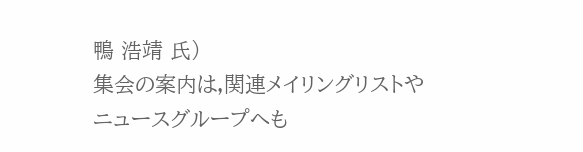鴨 浩靖 氏)
集会の案内は,関連メイリングリストや
ニュースグループへも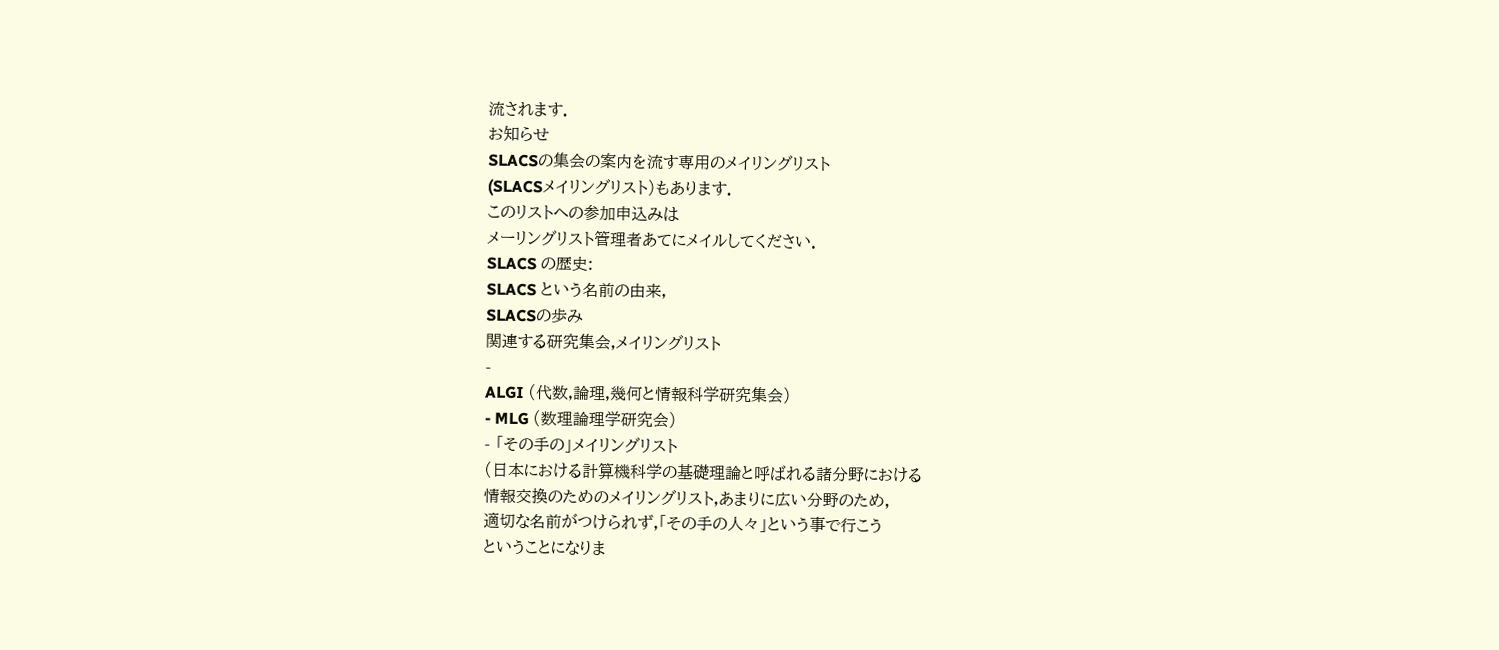流されます.
お知らせ
SLACSの集会の案内を流す専用のメイリングリスト
(SLACSメイリングリスト)もあります.
このリストへの参加申込みは
メーリングリスト管理者あてにメイルしてください.
SLACS の歴史:
SLACS という名前の由来,
SLACSの歩み
関連する研究集会,メイリングリスト
-
ALGI (代数,論理,幾何と情報科学研究集会)
- MLG (数理論理学研究会)
- 「その手の」メイリングリスト
(日本における計算機科学の基礎理論と呼ばれる諸分野における
情報交換のためのメイリングリスト,あまりに広い分野のため,
適切な名前がつけられず,「その手の人々」という事で行こう
ということになりま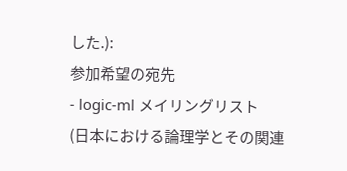した.):
参加希望の宛先
- logic-ml メイリングリスト
(日本における論理学とその関連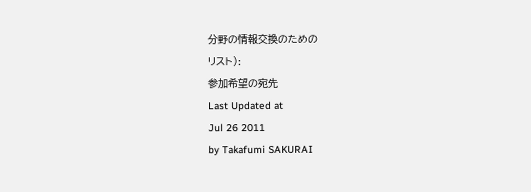分野の情報交換のための
リスト):
参加希望の宛先
Last Updated at
Jul 26 2011
by Takafumi SAKURAI